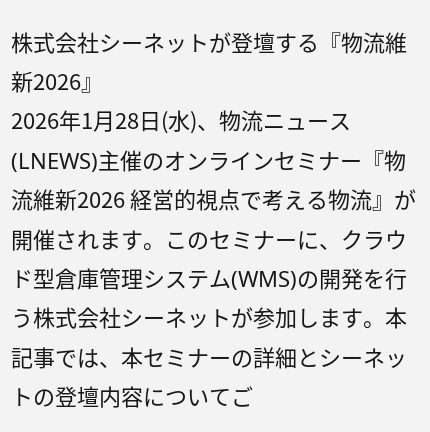株式会社シーネットが登壇する『物流維新2026』
2026年1月28日(水)、物流ニュース(LNEWS)主催のオンラインセミナー『物流維新2026 経営的視点で考える物流』が開催されます。このセミナーに、クラウド型倉庫管理システム(WMS)の開発を行う株式会社シーネットが参加します。本記事では、本セミナーの詳細とシーネットの登壇内容についてご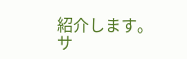紹介します。
サ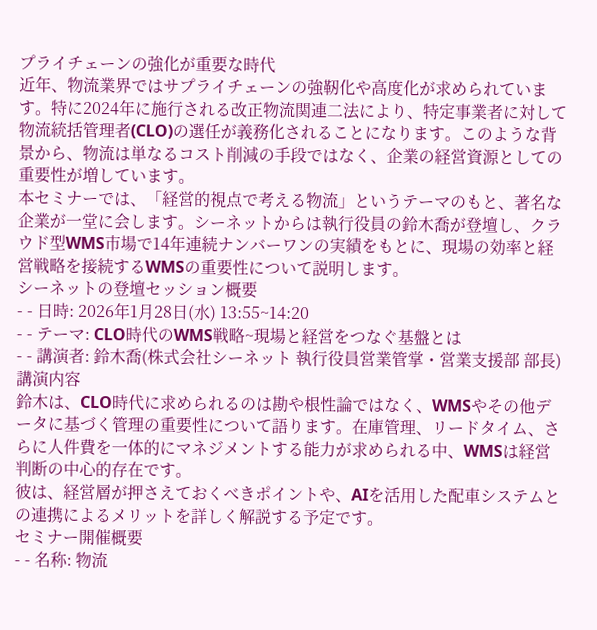プライチェーンの強化が重要な時代
近年、物流業界ではサプライチェーンの強靭化や高度化が求められています。特に2024年に施行される改正物流関連二法により、特定事業者に対して物流統括管理者(CLO)の選任が義務化されることになります。このような背景から、物流は単なるコスト削減の手段ではなく、企業の経営資源としての重要性が増しています。
本セミナーでは、「経営的視点で考える物流」というテーマのもと、著名な企業が一堂に会します。シーネットからは執行役員の鈴木喬が登壇し、クラウド型WMS市場で14年連続ナンバーワンの実績をもとに、現場の効率と経営戦略を接続するWMSの重要性について説明します。
シーネットの登壇セッション概要
- - 日時: 2026年1月28日(水) 13:55~14:20
- - テーマ: CLO時代のWMS戦略~現場と経営をつなぐ基盤とは
- - 講演者: 鈴木喬(株式会社シーネット 執行役員営業管掌・営業支援部 部長)
講演内容
鈴木は、CLO時代に求められるのは勘や根性論ではなく、WMSやその他データに基づく管理の重要性について語ります。在庫管理、リードタイム、さらに人件費を一体的にマネジメントする能力が求められる中、WMSは経営判断の中心的存在です。
彼は、経営層が押さえておくべきポイントや、AIを活用した配車システムとの連携によるメリットを詳しく解説する予定です。
セミナー開催概要
- - 名称: 物流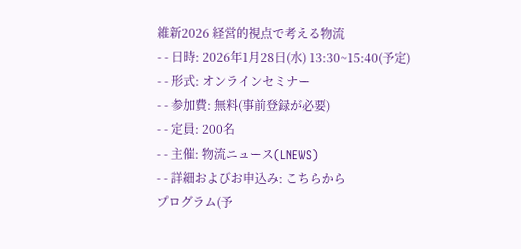維新2026 経営的視点で考える物流
- - 日時: 2026年1月28日(水) 13:30~15:40(予定)
- - 形式: オンラインセミナー
- - 参加費: 無料(事前登録が必要)
- - 定員: 200名
- - 主催: 物流ニュース(LNEWS)
- - 詳細およびお申込み: こちらから
プログラム(予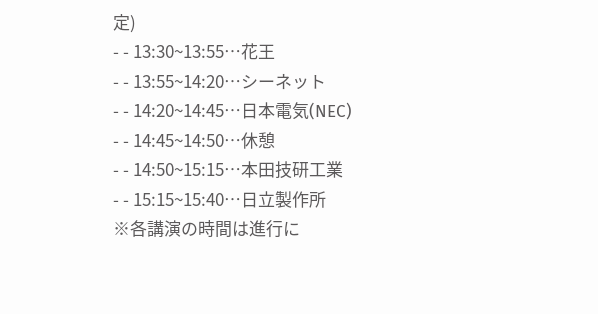定)
- - 13:30~13:55…花王
- - 13:55~14:20…シーネット
- - 14:20~14:45…日本電気(NEC)
- - 14:45~14:50…休憩
- - 14:50~15:15…本田技研工業
- - 15:15~15:40…日立製作所
※各講演の時間は進行に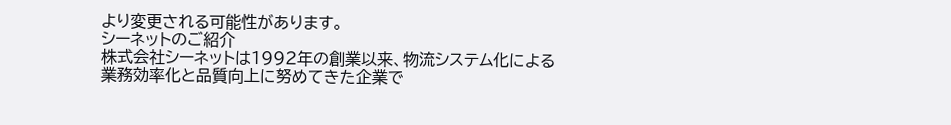より変更される可能性があります。
シーネットのご紹介
株式会社シーネットは1992年の創業以来、物流システム化による業務効率化と品質向上に努めてきた企業で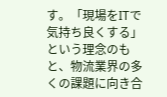す。「現場をITで気持ち良くする」という理念のもと、物流業界の多くの課題に向き合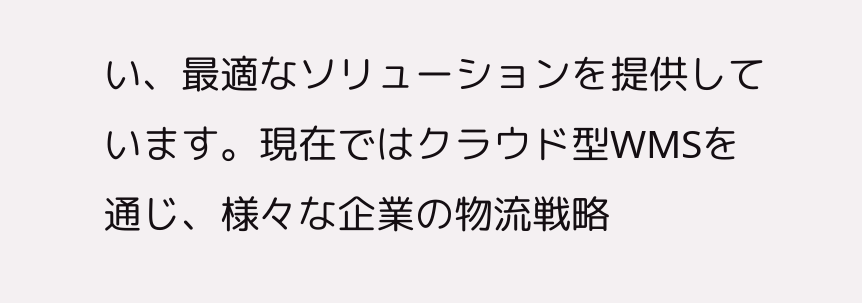い、最適なソリューションを提供しています。現在ではクラウド型WMSを通じ、様々な企業の物流戦略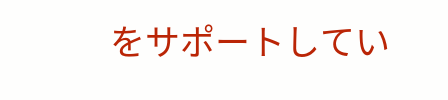をサポートしてい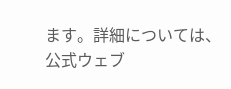ます。詳細については、
公式ウェブ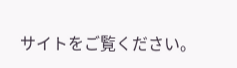サイトをご覧ください。